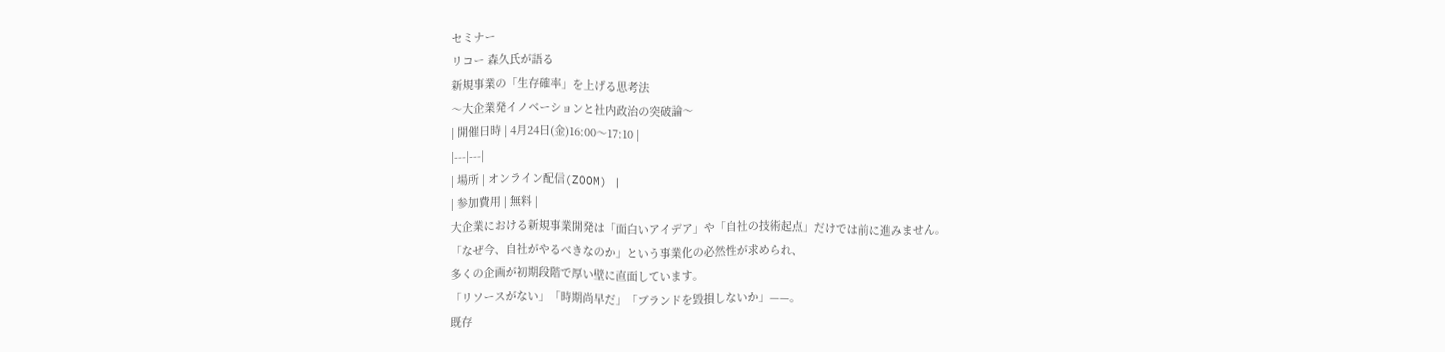セミナー
リコー 森久氏が語る
新規事業の「生存確率」を上げる思考法
〜大企業発イノベーションと社内政治の突破論〜
| 開催日時 | 4月24日(金)16:00〜17:10 |
|---|---|
| 場所 | オンライン配信(ZOOM) |
| 参加費用 | 無料 |
大企業における新規事業開発は「面白いアイデア」や「自社の技術起点」だけでは前に進みません。
「なぜ今、自社がやるべきなのか」という事業化の必然性が求められ、
多くの企画が初期段階で厚い壁に直面しています。
「リソースがない」「時期尚早だ」「ブランドを毀損しないか」——。
既存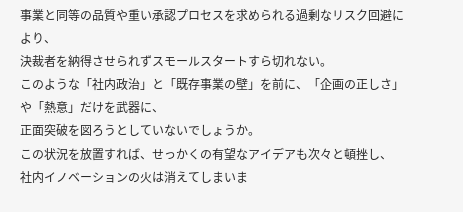事業と同等の品質や重い承認プロセスを求められる過剰なリスク回避により、
決裁者を納得させられずスモールスタートすら切れない。
このような「社内政治」と「既存事業の壁」を前に、「企画の正しさ」や「熱意」だけを武器に、
正面突破を図ろうとしていないでしょうか。
この状況を放置すれば、せっかくの有望なアイデアも次々と頓挫し、
社内イノベーションの火は消えてしまいま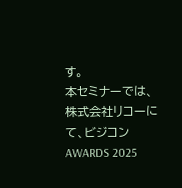す。
本セミナーでは、株式会社リコーにて、ビジコンAWARDS 2025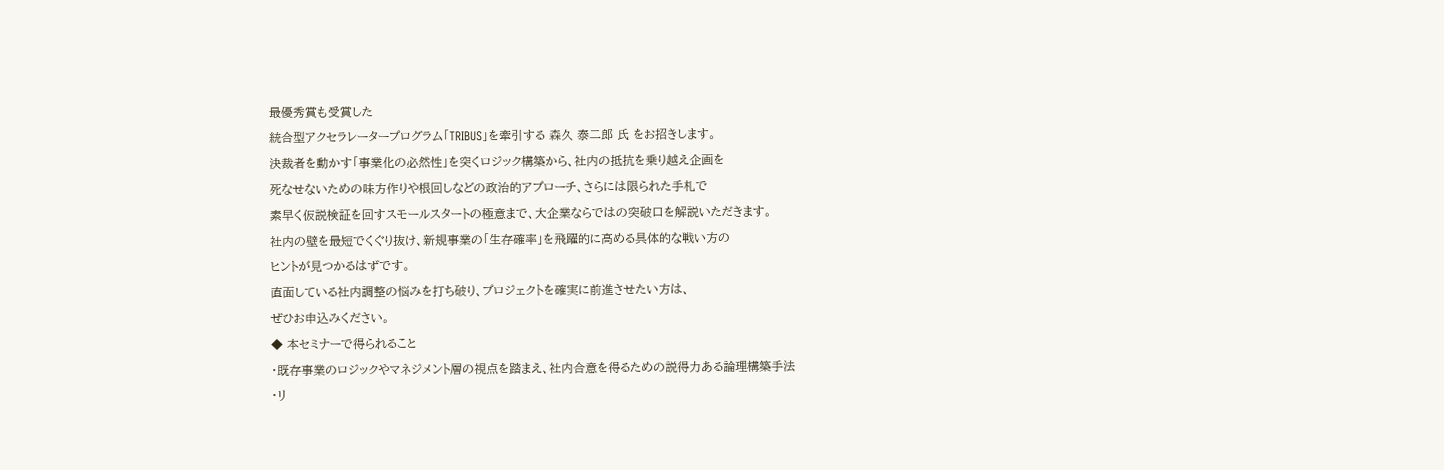最優秀賞も受賞した
統合型アクセラレータープログラム「TRIBUS」を牽引する 森久 泰二郎 氏 をお招きします。
決裁者を動かす「事業化の必然性」を突くロジック構築から、社内の抵抗を乗り越え企画を
死なせないための味方作りや根回しなどの政治的アプローチ、さらには限られた手札で
素早く仮説検証を回すスモールスタートの極意まで、大企業ならではの突破口を解説いただきます。
社内の壁を最短でくぐり抜け、新規事業の「生存確率」を飛躍的に高める具体的な戦い方の
ヒントが見つかるはずです。
直面している社内調整の悩みを打ち破り、プロジェクトを確実に前進させたい方は、
ぜひお申込みください。
◆ 本セミナーで得られること
・既存事業のロジックやマネジメント層の視点を踏まえ、社内合意を得るための説得力ある論理構築手法
・リ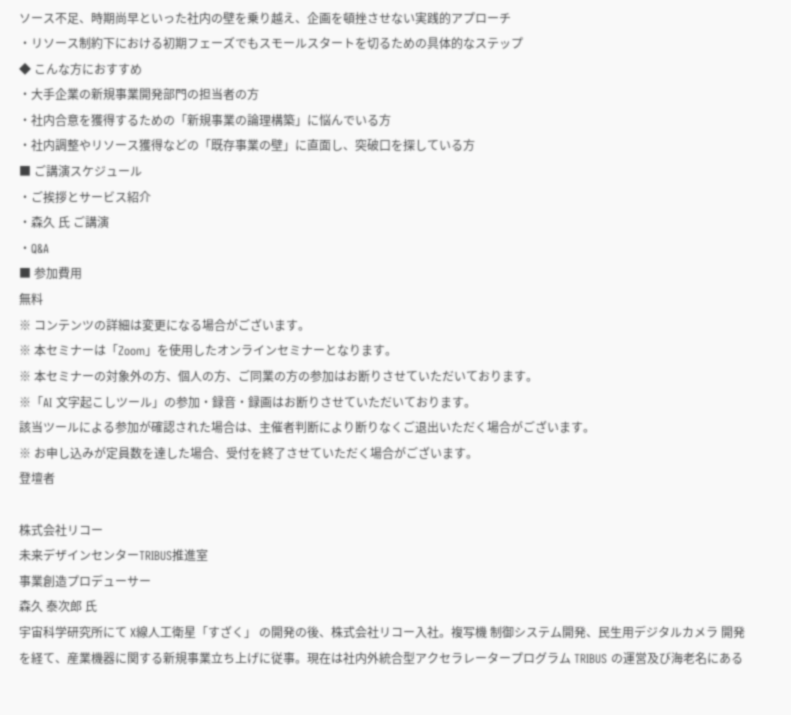ソース不足、時期尚早といった社内の壁を乗り越え、企画を頓挫させない実践的アプローチ
・リソース制約下における初期フェーズでもスモールスタートを切るための具体的なステップ
◆ こんな方におすすめ
・大手企業の新規事業開発部門の担当者の方
・社内合意を獲得するための「新規事業の論理構築」に悩んでいる方
・社内調整やリソース獲得などの「既存事業の壁」に直面し、突破口を探している方
■ ご講演スケジュール
・ご挨拶とサービス紹介
・森久 氏 ご講演
・Q&A
■ 参加費用
無料
※ コンテンツの詳細は変更になる場合がございます。
※ 本セミナーは「Zoom」を使用したオンラインセミナーとなります。
※ 本セミナーの対象外の方、個人の方、ご同業の方の参加はお断りさせていただいております。
※「AI 文字起こしツール」の参加・録音・録画はお断りさせていただいております。
該当ツールによる参加が確認された場合は、主催者判断により断りなくご退出いただく場合がございます。
※ お申し込みが定員数を達した場合、受付を終了させていただく場合がございます。
登壇者

株式会社リコー
未来デザインセンターTRIBUS推進室
事業創造プロデューサー
森久 泰次郎 氏
宇宙科学研究所にて X線人工衛星「すざく」 の開発の後、株式会社リコー入社。複写機 制御システム開発、民生用デジタルカメラ 開発を経て、産業機器に関する新規事業立ち上げに従事。現在は社内外統合型アクセラレータープログラム TRIBUS の運営及び海老名にある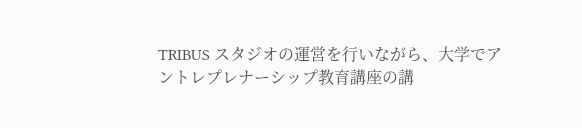TRIBUS スタジオの運営を行いながら、大学でアントレプレナーシップ教育講座の講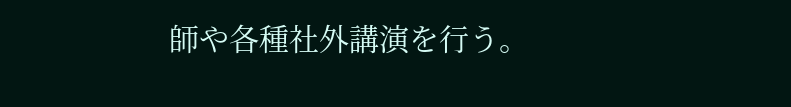師や各種社外講演を行う。